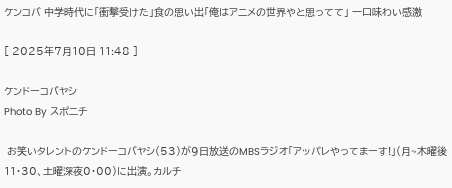ケンコバ 中学時代に「衝撃受けた」食の思い出「俺はアニメの世界やと思ってて」 一口味わい感激

[ 2025年7月10日 11:48 ]

ケンドーコバヤシ
Photo By スポニチ

 お笑いタレントのケンドーコバヤシ(53)が9日放送のMBSラジオ「アッパレやってまーす!」(月~木曜後11・30、土曜深夜0・00)に出演。カルチ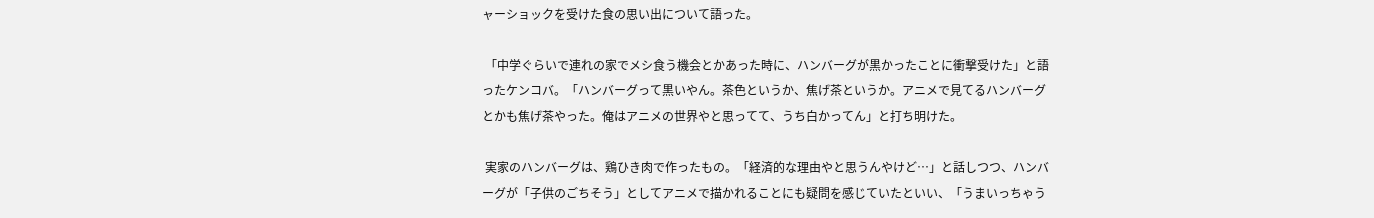ャーショックを受けた食の思い出について語った。

 「中学ぐらいで連れの家でメシ食う機会とかあった時に、ハンバーグが黒かったことに衝撃受けた」と語ったケンコバ。「ハンバーグって黒いやん。茶色というか、焦げ茶というか。アニメで見てるハンバーグとかも焦げ茶やった。俺はアニメの世界やと思ってて、うち白かってん」と打ち明けた。

 実家のハンバーグは、鶏ひき肉で作ったもの。「経済的な理由やと思うんやけど…」と話しつつ、ハンバーグが「子供のごちそう」としてアニメで描かれることにも疑問を感じていたといい、「うまいっちゃう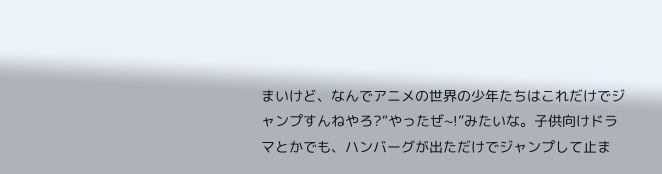まいけど、なんでアニメの世界の少年たちはこれだけでジャンプすんねやろ?“やったぜ~!”みたいな。子供向けドラマとかでも、ハンバーグが出ただけでジャンプして止ま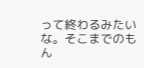って終わるみたいな。そこまでのもん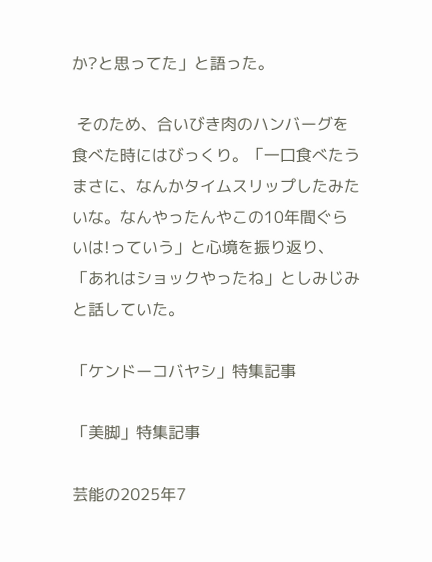か?と思ってた」と語った。

 そのため、合いびき肉のハンバーグを食べた時にはびっくり。「一口食べたうまさに、なんかタイムスリップしたみたいな。なんやったんやこの10年間ぐらいは!っていう」と心境を振り返り、「あれはショックやったね」としみじみと話していた。

「ケンドーコバヤシ」特集記事

「美脚」特集記事

芸能の2025年7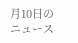月10日のニュース